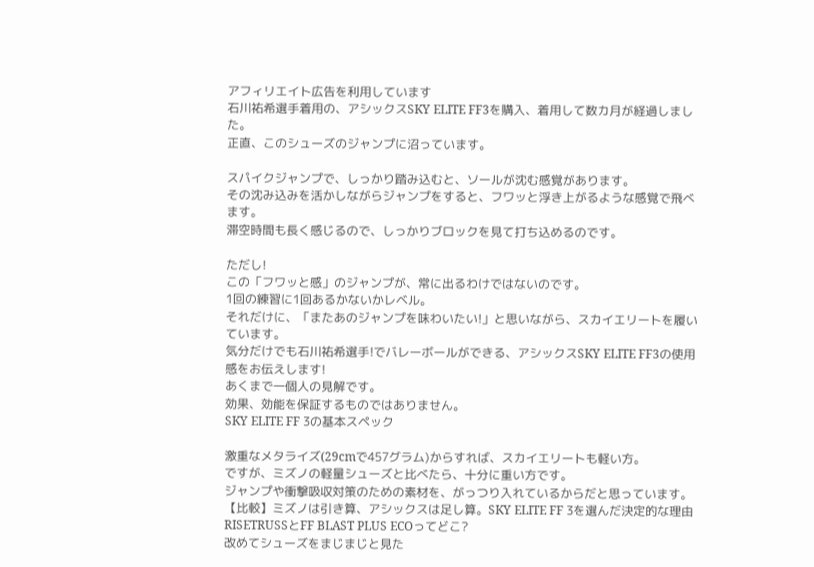アフィリエイト広告を利用しています
石川祐希選手着用の、アシックスSKY ELITE FF3を購入、着用して数カ月が経過しました。
正直、このシューズのジャンプに沼っています。

スパイクジャンプで、しっかり踏み込むと、ソールが沈む感覚があります。
その沈み込みを活かしながらジャンプをすると、フワッと浮き上がるような感覚で飛べます。
滞空時間も長く感じるので、しっかりブロックを見て打ち込めるのです。

ただし!
この「フワッと感」のジャンプが、常に出るわけではないのです。
1回の練習に1回あるかないかレベル。
それだけに、「またあのジャンプを味わいたい!」と思いながら、スカイエリートを履いています。
気分だけでも石川祐希選手!でバレーボールができる、アシックスSKY ELITE FF3の使用感をお伝えします!
あくまで一個人の見解です。
効果、効能を保証するものではありません。
SKY ELITE FF 3の基本スペック

激重なメタライズ(29cmで457グラム)からすれば、スカイエリートも軽い方。
ですが、ミズノの軽量シューズと比べたら、十分に重い方です。
ジャンプや衝撃吸収対策のための素材を、がっつり入れているからだと思っています。
【比較】ミズノは引き算、アシックスは足し算。SKY ELITE FF 3を選んだ決定的な理由
RISETRUSSとFF BLAST PLUS ECOってどこ?
改めてシューズをまじまじと見た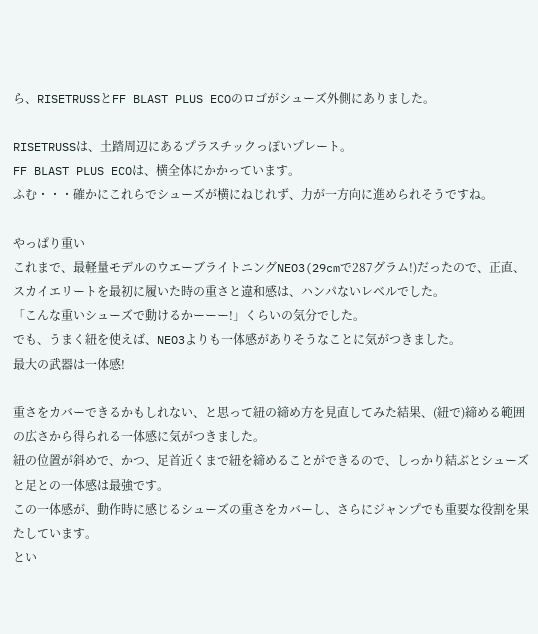ら、RISETRUSSとFF BLAST PLUS ECOのロゴがシューズ外側にありました。

RISETRUSSは、土踏周辺にあるプラスチックっぽいプレート。
FF BLAST PLUS ECOは、横全体にかかっています。
ふむ・・・確かにこれらでシューズが横にねじれず、力が一方向に進められそうですね。

やっぱり重い
これまで、最軽量モデルのウエーブライトニングNEO3(29cmで287グラム!)だったので、正直、スカイエリートを最初に履いた時の重さと違和感は、ハンパないレベルでした。
「こんな重いシューズで動けるかーーー!」くらいの気分でした。
でも、うまく紐を使えば、NEO3よりも一体感がありそうなことに気がつきました。
最大の武器は一体感!

重さをカバーできるかもしれない、と思って紐の締め方を見直してみた結果、(紐で)締める範囲の広さから得られる一体感に気がつきました。
紐の位置が斜めで、かつ、足首近くまで紐を締めることができるので、しっかり結ぶとシューズと足との一体感は最強です。
この一体感が、動作時に感じるシューズの重さをカバーし、さらにジャンプでも重要な役割を果たしています。
とい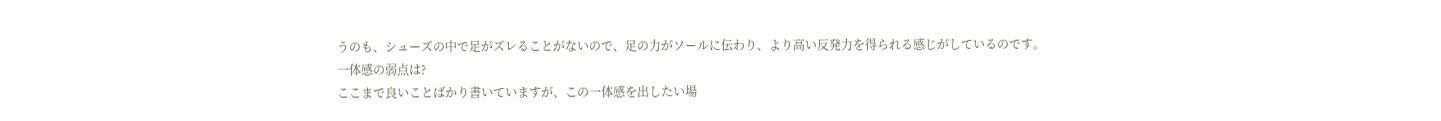うのも、シューズの中で足がズレることがないので、足の力がソールに伝わり、より高い反発力を得られる感じがしているのです。
一体感の弱点は?
ここまで良いことばかり書いていますが、この一体感を出したい場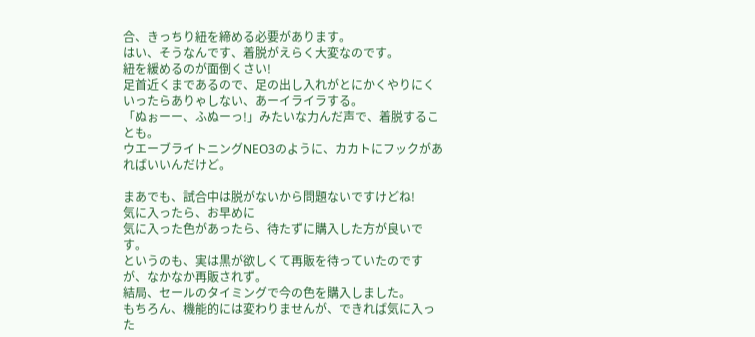合、きっちり紐を締める必要があります。
はい、そうなんです、着脱がえらく大変なのです。
紐を緩めるのが面倒くさい!
足首近くまであるので、足の出し入れがとにかくやりにくいったらありゃしない、あーイライラする。
「ぬぉーー、ふぬーっ!」みたいな力んだ声で、着脱することも。
ウエーブライトニングNEO3のように、カカトにフックがあればいいんだけど。

まあでも、試合中は脱がないから問題ないですけどね!
気に入ったら、お早めに
気に入った色があったら、待たずに購入した方が良いです。
というのも、実は黒が欲しくて再販を待っていたのですが、なかなか再販されず。
結局、セールのタイミングで今の色を購入しました。
もちろん、機能的には変わりませんが、できれば気に入った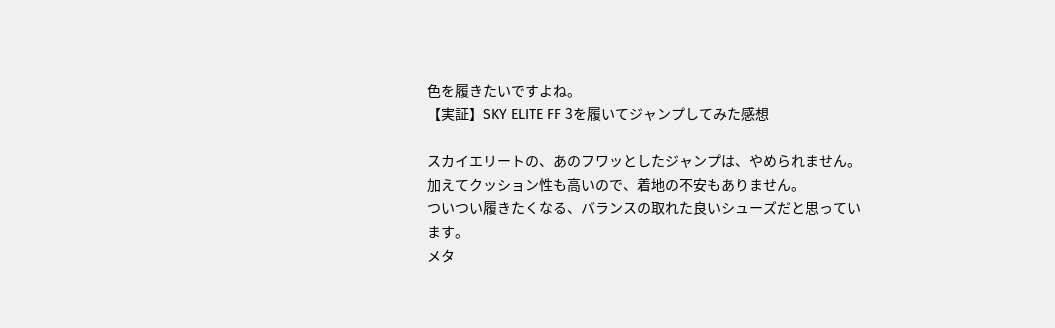色を履きたいですよね。
【実証】SKY ELITE FF 3を履いてジャンプしてみた感想

スカイエリートの、あのフワッとしたジャンプは、やめられません。
加えてクッション性も高いので、着地の不安もありません。
ついつい履きたくなる、バランスの取れた良いシューズだと思っています。
メタ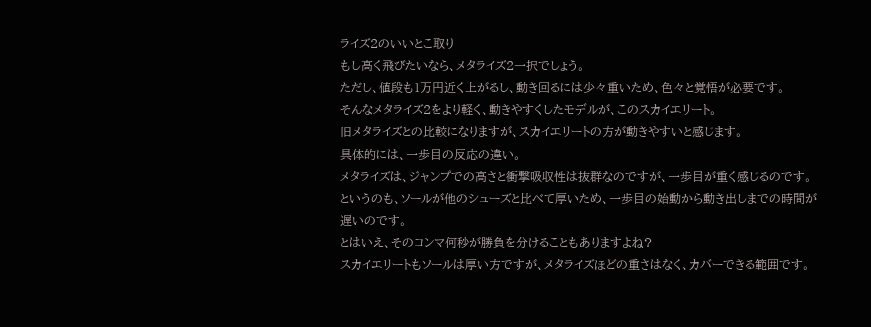ライズ2のいいとこ取り
もし高く飛びたいなら、メタライズ2一択でしょう。
ただし、値段も1万円近く上がるし、動き回るには少々重いため、色々と覚悟が必要です。
そんなメタライズ2をより軽く、動きやすくしたモデルが、このスカイエリート。
旧メタライズとの比較になりますが、スカイエリートの方が動きやすいと感じます。
具体的には、一歩目の反応の違い。
メタライズは、ジャンプでの高さと衝撃吸収性は抜群なのですが、一歩目が重く感じるのです。
というのも、ソールが他のシューズと比べて厚いため、一歩目の始動から動き出しまでの時間が遅いのです。
とはいえ、そのコンマ何秒が勝負を分けることもありますよね?
スカイエリートもソールは厚い方ですが、メタライズほどの重さはなく、カバーできる範囲です。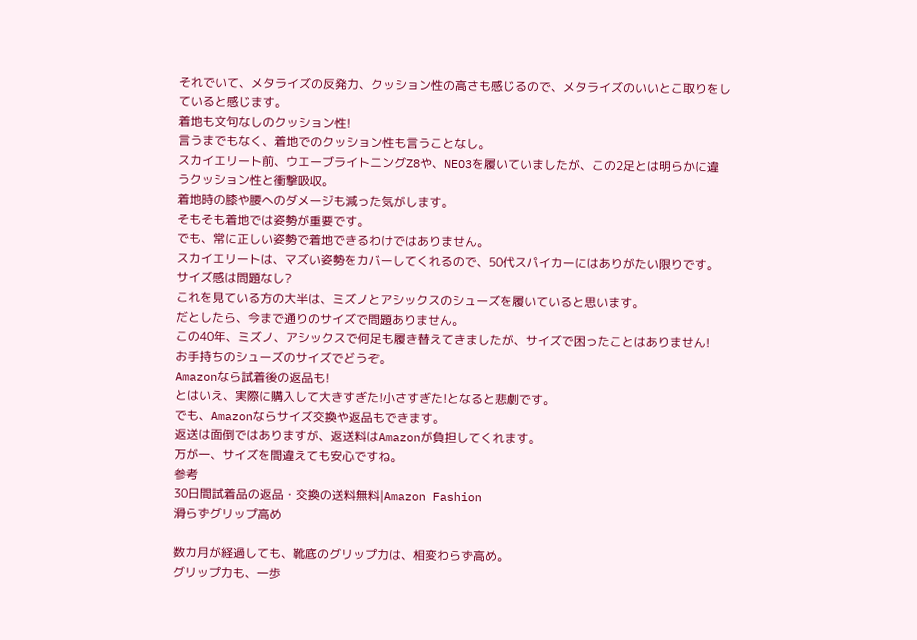それでいて、メタライズの反発力、クッション性の高さも感じるので、メタライズのいいとこ取りをしていると感じます。
着地も文句なしのクッション性!
言うまでもなく、着地でのクッション性も言うことなし。
スカイエリート前、ウエーブライトニングZ8や、NEO3を履いていましたが、この2足とは明らかに違うクッション性と衝撃吸収。
着地時の膝や腰へのダメージも減った気がします。
そもそも着地では姿勢が重要です。
でも、常に正しい姿勢で着地できるわけではありません。
スカイエリートは、マズい姿勢をカバーしてくれるので、50代スパイカーにはありがたい限りです。
サイズ感は問題なし?
これを見ている方の大半は、ミズノとアシックスのシューズを履いていると思います。
だとしたら、今まで通りのサイズで問題ありません。
この40年、ミズノ、アシックスで何足も履き替えてきましたが、サイズで困ったことはありません!
お手持ちのシューズのサイズでどうぞ。
Amazonなら試着後の返品も!
とはいえ、実際に購入して大きすぎた!小さすぎた!となると悲劇です。
でも、Amazonならサイズ交換や返品もできます。
返送は面倒ではありますが、返送料はAmazonが負担してくれます。
万が一、サイズを間違えても安心ですね。
参考
30日間試着品の返品・交換の送料無料|Amazon Fashion
滑らずグリップ高め

数カ月が経過しても、靴底のグリップ力は、相変わらず高め。
グリップ力も、一歩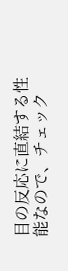目の反応に直結する性能なので、チェック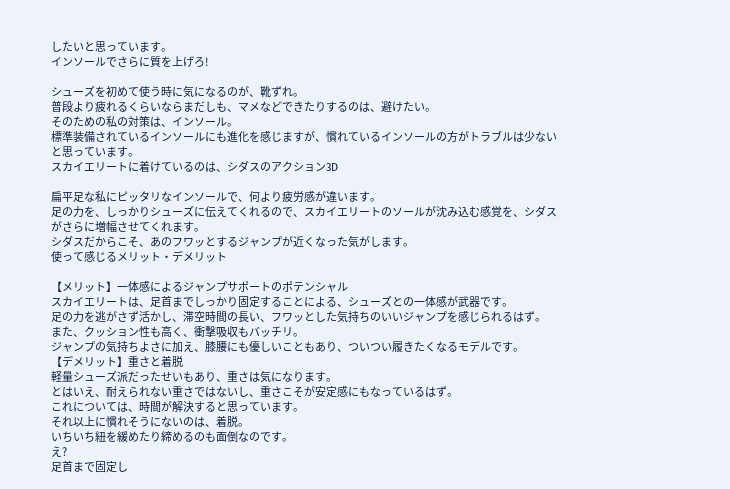したいと思っています。
インソールでさらに質を上げろ!

シューズを初めて使う時に気になるのが、靴ずれ。
普段より疲れるくらいならまだしも、マメなどできたりするのは、避けたい。
そのための私の対策は、インソール。
標準装備されているインソールにも進化を感じますが、慣れているインソールの方がトラブルは少ないと思っています。
スカイエリートに着けているのは、シダスのアクション3D

扁平足な私にピッタリなインソールで、何より疲労感が違います。
足の力を、しっかりシューズに伝えてくれるので、スカイエリートのソールが沈み込む感覚を、シダスがさらに増幅させてくれます。
シダスだからこそ、あのフワッとするジャンプが近くなった気がします。
使って感じるメリット・デメリット

【メリット】一体感によるジャンプサポートのポテンシャル
スカイエリートは、足首までしっかり固定することによる、シューズとの一体感が武器です。
足の力を逃がさず活かし、滞空時間の長い、フワッとした気持ちのいいジャンプを感じられるはず。
また、クッション性も高く、衝撃吸収もバッチリ。
ジャンプの気持ちよさに加え、膝腰にも優しいこともあり、ついつい履きたくなるモデルです。
【デメリット】重さと着脱
軽量シューズ派だったせいもあり、重さは気になります。
とはいえ、耐えられない重さではないし、重さこそが安定感にもなっているはず。
これについては、時間が解決すると思っています。
それ以上に慣れそうにないのは、着脱。
いちいち紐を緩めたり締めるのも面倒なのです。
え?
足首まで固定し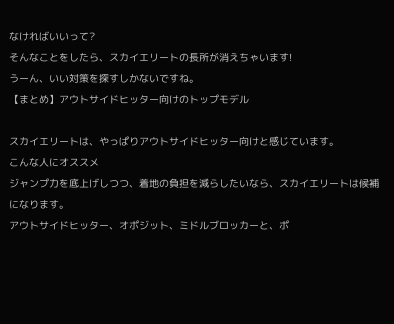なければいいって?
そんなことをしたら、スカイエリートの長所が消えちゃいます!
うーん、いい対策を探すしかないですね。
【まとめ】アウトサイドヒッター向けのトップモデル

スカイエリートは、やっぱりアウトサイドヒッター向けと感じています。
こんな人にオススメ
ジャンプ力を底上げしつつ、着地の負担を減らしたいなら、スカイエリートは候補になります。
アウトサイドヒッター、オポジット、ミドルブロッカーと、ポ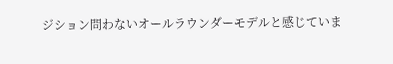ジション問わないオールラウンダーモデルと感じていま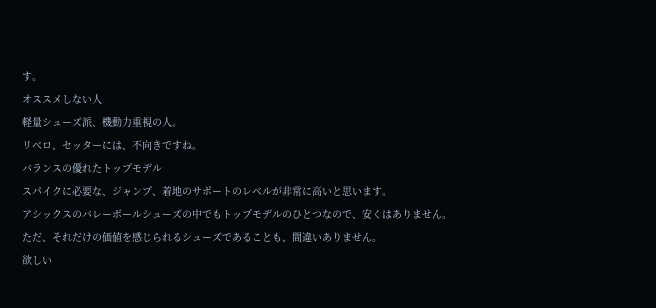す。
オススメしない人
軽量シューズ派、機動力重視の人。
リベロ、セッターには、不向きですね。
バランスの優れたトップモデル
スパイクに必要な、ジャンプ、着地のサポートのレベルが非常に高いと思います。
アシックスのバレーボールシューズの中でもトップモデルのひとつなので、安くはありません。
ただ、それだけの価値を感じられるシューズであることも、間違いありません。
欲しい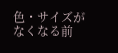色・サイズがなくなる前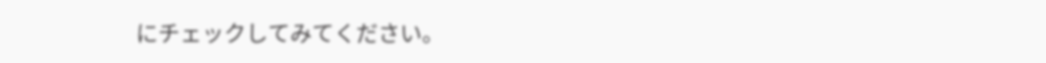にチェックしてみてください。